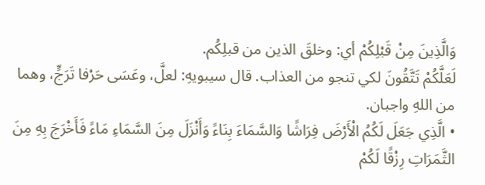وَالَّذِينَ مِنْ قَبْلِكُمْ أي: وخلقَ الذين من قبلِكُم.
لَعَلَّكُمْ تَتَّقُونَ لكي تنجو من العذاب. قال سيبويهِ: لعلَّ، وعَسَى حَرْفا تَرَجٍّ، وهما من اللهِ واجبان.
• الَّذِي جَعَلَ لَكُمُ الْأَرْضَ فِرَاشًا وَالسَّمَاءَ بِنَاءً وَأَنْزَلَ مِنَ السَّمَاءِ مَاءً فَأَخْرَجَ بِهِ مِنَ الثَّمَرَاتِ رِزْقًا لَكُمْ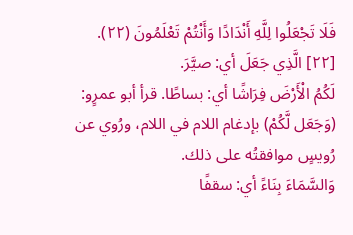فَلَا تَجْعَلُوا لِلَّهِ أَنْدَادًا وَأَنْتُمْ تَعْلَمُونَ (٢٢).
[٢٢] الَّذِي جَعَلَ أي: صيَّرَ.
لَكُمُ الْأَرْضَ فِرَاشًا أي: بساطًا. قرأ أبو عمرٍو: (وَجَعَل لَّكُمْ) بإدغام اللام في اللام، ورُوي عن رُويسٍ موافقتُه على ذلك.
وَالسَّمَاءَ بِنَاءً أي: سقفًا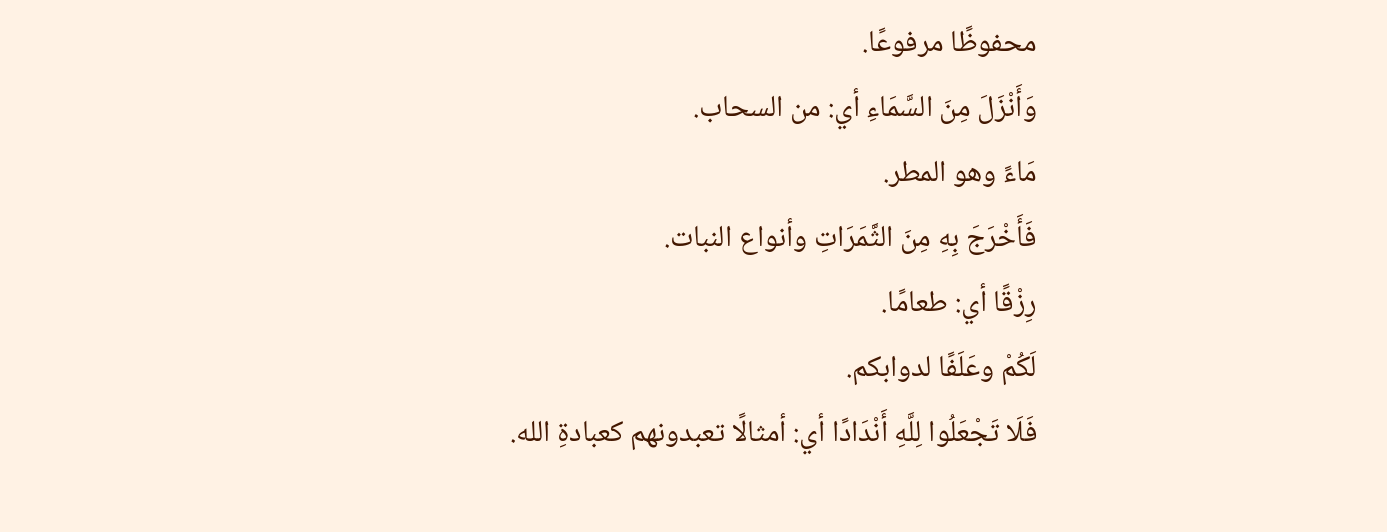محفوظًا مرفوعًا.
وَأَنْزَلَ مِنَ السَّمَاءِ أي: من السحاب.
مَاءً وهو المطر.
فَأَخْرَجَ بِهِ مِنَ الثَّمَرَاتِ وأنواع النبات.
رِزْقًا أي: طعامًا.
لَكُمْ وعَلَفًا لدوابكم.
فَلَا تَجْعَلُوا لِلَّهِ أَنْدَادًا أي: أمثالًا تعبدونهم كعبادةِ الله.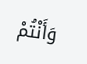وَأَنْتُمْ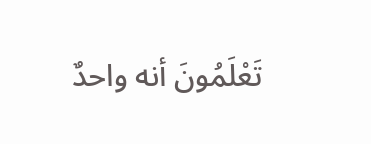تَعْلَمُونَ أنه واحدٌ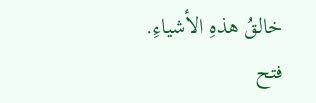خالقُ هذهِ الأشياءِ.
فتح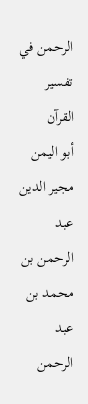الرحمن في تفسير القرآن
أبو اليمن مجير الدين عبد الرحمن بن محمد بن عبد الرحمن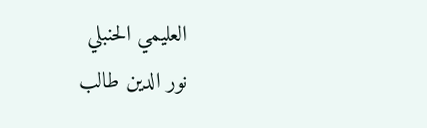العليمي الحنبلي
نور الدين طالب